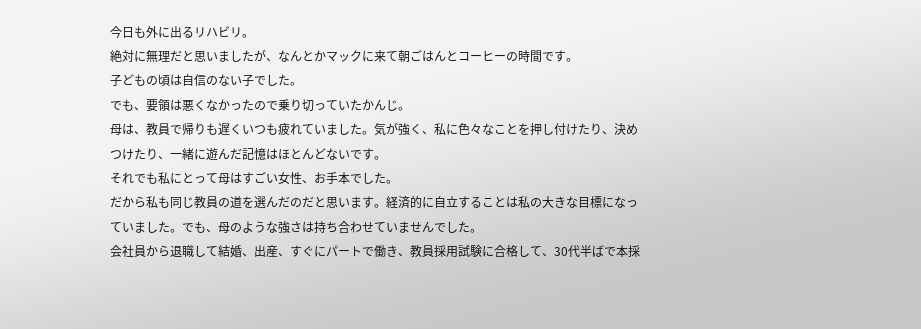今日も外に出るリハビリ。
絶対に無理だと思いましたが、なんとかマックに来て朝ごはんとコーヒーの時間です。
子どもの頃は自信のない子でした。
でも、要領は悪くなかったので乗り切っていたかんじ。
母は、教員で帰りも遅くいつも疲れていました。気が強く、私に色々なことを押し付けたり、決めつけたり、一緒に遊んだ記憶はほとんどないです。
それでも私にとって母はすごい女性、お手本でした。
だから私も同じ教員の道を選んだのだと思います。経済的に自立することは私の大きな目標になっていました。でも、母のような強さは持ち合わせていませんでした。
会社員から退職して結婚、出産、すぐにパートで働き、教員採用試験に合格して、30代半ばで本採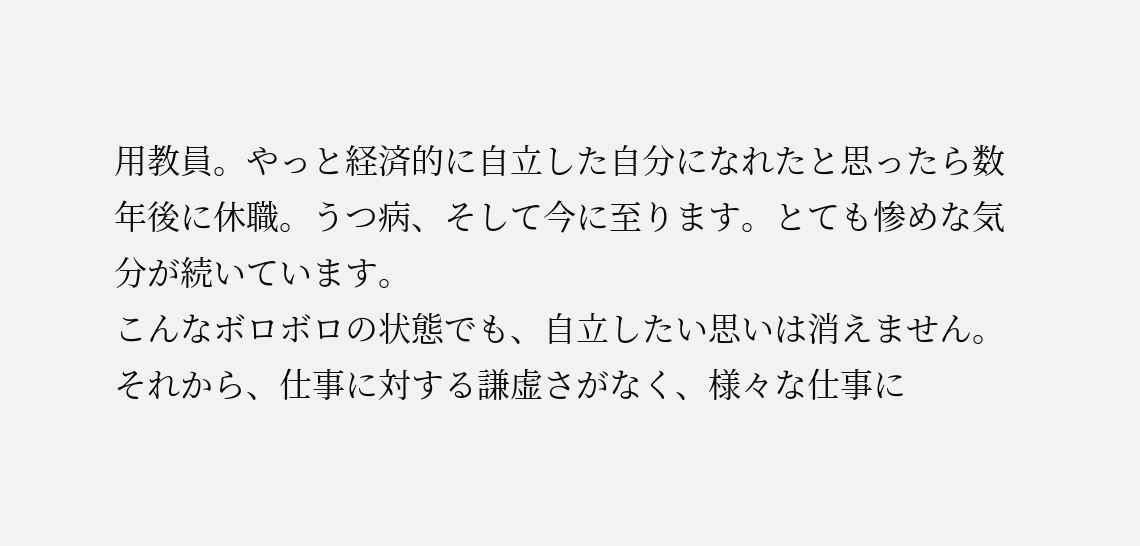用教員。やっと経済的に自立した自分になれたと思ったら数年後に休職。うつ病、そして今に至ります。とても惨めな気分が続いています。
こんなボロボロの状態でも、自立したい思いは消えません。それから、仕事に対する謙虚さがなく、様々な仕事に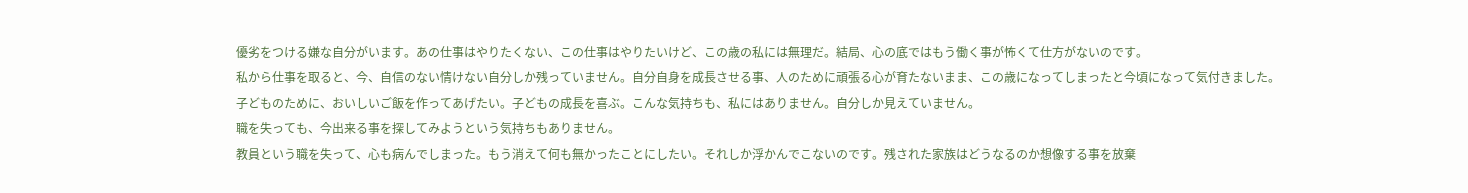優劣をつける嫌な自分がいます。あの仕事はやりたくない、この仕事はやりたいけど、この歳の私には無理だ。結局、心の底ではもう働く事が怖くて仕方がないのです。
私から仕事を取ると、今、自信のない情けない自分しか残っていません。自分自身を成長させる事、人のために頑張る心が育たないまま、この歳になってしまったと今頃になって気付きました。
子どものために、おいしいご飯を作ってあげたい。子どもの成長を喜ぶ。こんな気持ちも、私にはありません。自分しか見えていません。
職を失っても、今出来る事を探してみようという気持ちもありません。
教員という職を失って、心も病んでしまった。もう消えて何も無かったことにしたい。それしか浮かんでこないのです。残された家族はどうなるのか想像する事を放棄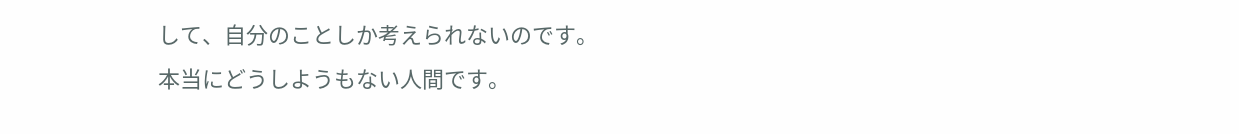して、自分のことしか考えられないのです。
本当にどうしようもない人間です。